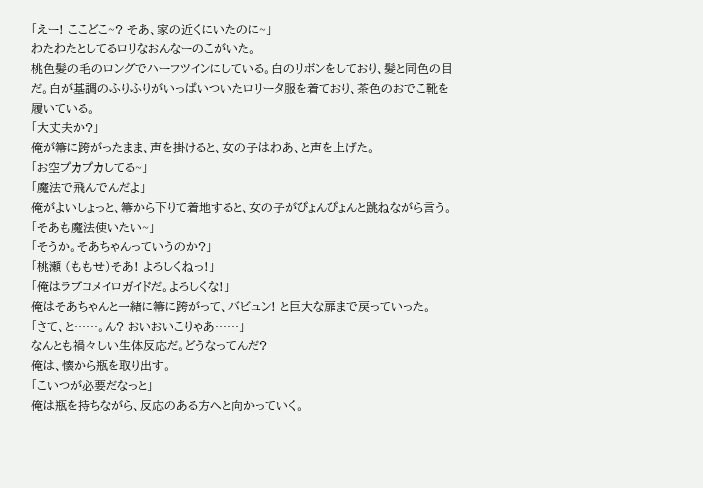「えー! ここどこ~? そあ、家の近くにいたのに~」
わたわたとしてるロリなおんなーのこがいた。
桃色髪の毛のロングでハーフツインにしている。白のリボンをしており、髪と同色の目だ。白が基調のふりふりがいっぱいついたロリータ服を着ており、茶色のおでこ靴を履いている。
「大丈夫か?」
俺が箒に跨がったまま、声を掛けると、女の子はわあ、と声を上げた。
「お空プカプカしてる~」
「魔法で飛んでんだよ」
俺がよいしょっと、箒から下りて着地すると、女の子がぴょんぴょんと跳ねながら言う。
「そあも魔法使いたい~」
「そうか。そあちゃんっていうのか?」
「桃瀬 (ももせ)そあ! よろしくねっ!」
「俺はラブコメイロガイドだ。よろしくな!」
俺はそあちゃんと一緒に箒に跨がって、バビュン! と巨大な扉まで戻っていった。
「さて、と……。ん? おいおいこりゃあ……」
なんとも禍々しい生体反応だ。どうなってんだ?
俺は、懐から瓶を取り出す。
「こいつが必要だなっと」
俺は瓶を持ちながら、反応のある方へと向かっていく。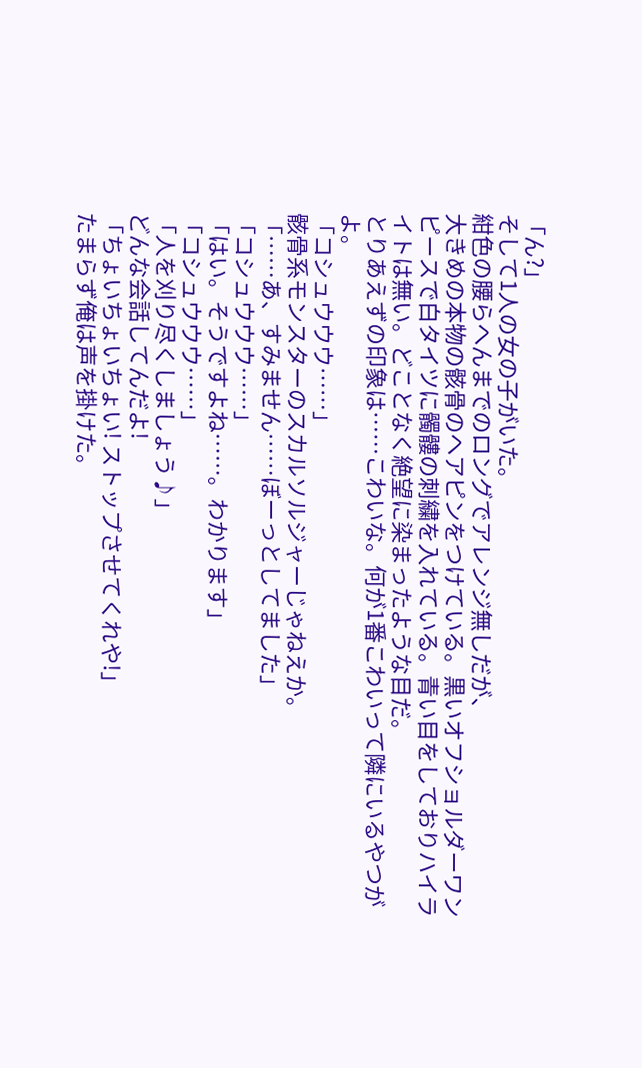「ん?」
そして1人の女の子がいた。
紺色の腰らへんまでのロングでアレンジ無しだが、
大きめの本物の骸骨のヘアピンをつけている。黒いオフショルダーワンピースで白タイツに髑髏の刺繍を入れている。青い目をしておりハイライトは無い。どことなく絶望に染まったような目だ。
とりあえずの印象は……こわいな。何が1番こわいって隣にいるやつがよ。
「コシュウウウ……」
骸骨系モンスターのスカルソルジャーじゃねえか。
「……あ、すみません……ぼーっとしてました」
「コシュウウウ……」
「はい。そうですよね……。わかります」
「コシュウウウ……」
「人を刈り尽くしましょう♪」
どんな会話してんだよ!
「ちょいちょいちょい! ストップさせてくれや!」
たまらず俺は声を掛けた。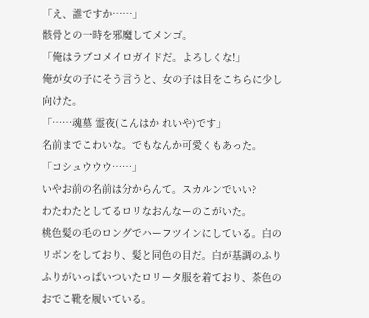「え、誰ですか……」
骸骨との一時を邪魔してメンゴ。
「俺はラブコメイロガイドだ。よろしくな!」
俺が女の子にそう言うと、女の子は目をこちらに少し向けた。
「……魂墓 霊夜(こんはか れいや)です」
名前までこわいな。でもなんか可愛くもあった。
「コシュウウウ……」
いやお前の名前は分からんて。スカルンでいい?
わたわたとしてるロリなおんなーのこがいた。
桃色髪の毛のロングでハーフツインにしている。白のリボンをしており、髪と同色の目だ。白が基調のふりふりがいっぱいついたロリータ服を着ており、茶色のおでこ靴を履いている。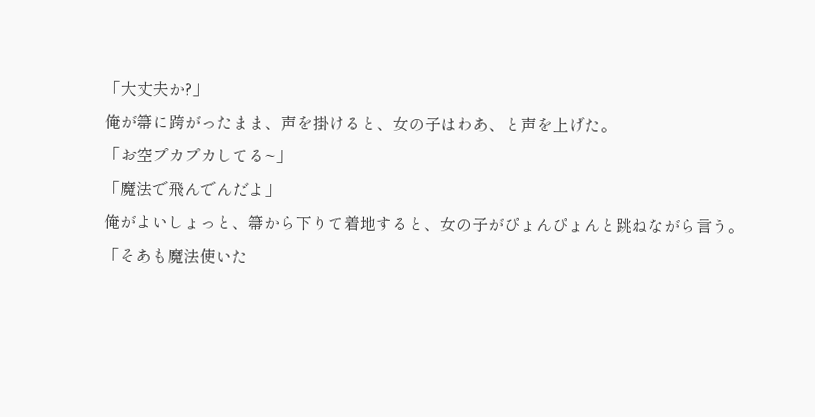「大丈夫か?」
俺が箒に跨がったまま、声を掛けると、女の子はわあ、と声を上げた。
「お空プカプカしてる~」
「魔法で飛んでんだよ」
俺がよいしょっと、箒から下りて着地すると、女の子がぴょんぴょんと跳ねながら言う。
「そあも魔法使いた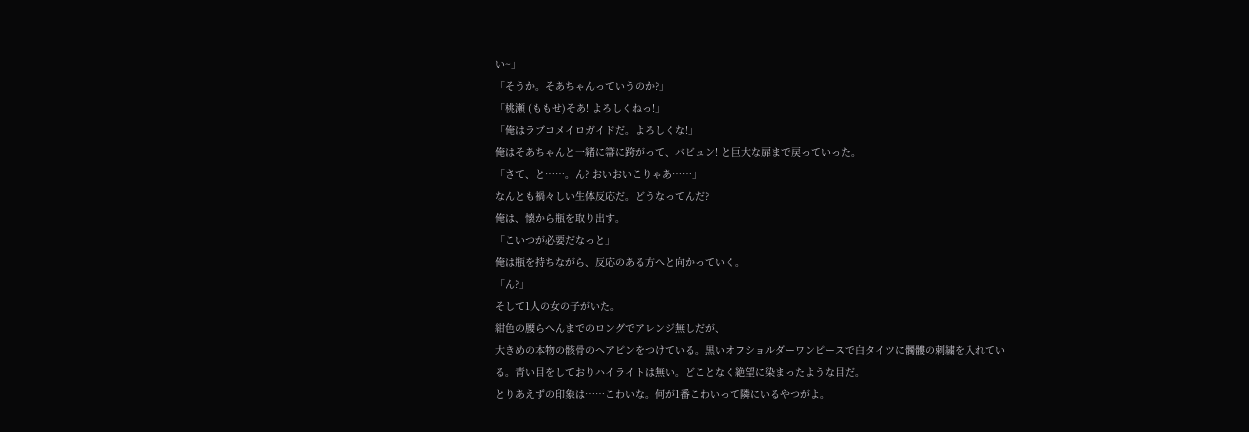い~」
「そうか。そあちゃんっていうのか?」
「桃瀬 (ももせ)そあ! よろしくねっ!」
「俺はラブコメイロガイドだ。よろしくな!」
俺はそあちゃんと一緒に箒に跨がって、バビュン! と巨大な扉まで戻っていった。
「さて、と……。ん? おいおいこりゃあ……」
なんとも禍々しい生体反応だ。どうなってんだ?
俺は、懐から瓶を取り出す。
「こいつが必要だなっと」
俺は瓶を持ちながら、反応のある方へと向かっていく。
「ん?」
そして1人の女の子がいた。
紺色の腰らへんまでのロングでアレンジ無しだが、
大きめの本物の骸骨のヘアピンをつけている。黒いオフショルダーワンピースで白タイツに髑髏の刺繍を入れている。青い目をしておりハイライトは無い。どことなく絶望に染まったような目だ。
とりあえずの印象は……こわいな。何が1番こわいって隣にいるやつがよ。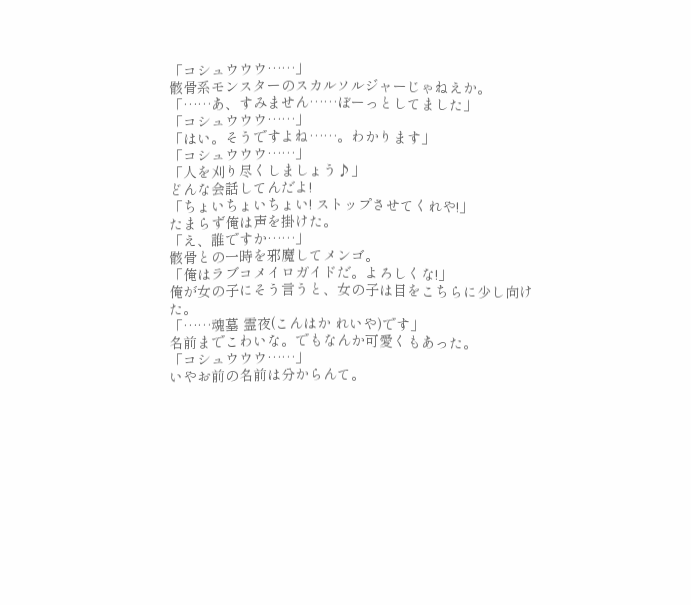「コシュウウウ……」
骸骨系モンスターのスカルソルジャーじゃねえか。
「……あ、すみません……ぼーっとしてました」
「コシュウウウ……」
「はい。そうですよね……。わかります」
「コシュウウウ……」
「人を刈り尽くしましょう♪」
どんな会話してんだよ!
「ちょいちょいちょい! ストップさせてくれや!」
たまらず俺は声を掛けた。
「え、誰ですか……」
骸骨との一時を邪魔してメンゴ。
「俺はラブコメイロガイドだ。よろしくな!」
俺が女の子にそう言うと、女の子は目をこちらに少し向けた。
「……魂墓 霊夜(こんはか れいや)です」
名前までこわいな。でもなんか可愛くもあった。
「コシュウウウ……」
いやお前の名前は分からんて。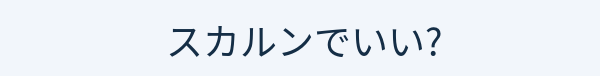スカルンでいい?